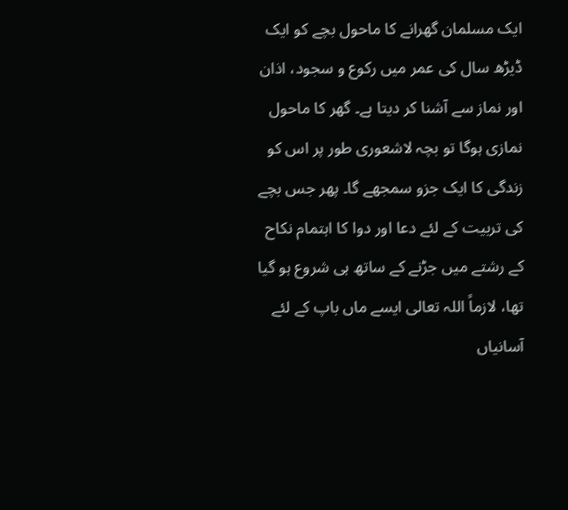ایک مسلمان گھرانے کا ماحول بچے کو ایک ڈیڑھ سال کی عمر میں رکوع و سجود، اذان اور نماز سے آشنا کر دیتا ہے۔ گھر کا ماحول نمازی ہوگا تو بچہ لاشعوری طور پر اس کو زندگی کا ایک جزو سمجھے گا۔ پھر جس بچے کی تربیت کے لئے دعا اور دوا کا اہتمام نکاح کے رشتے میں جڑنے کے ساتھ ہی شروع ہو گیا تھا، لازماً اللہ تعالی ایسے ماں باپ کے لئے آسانیاں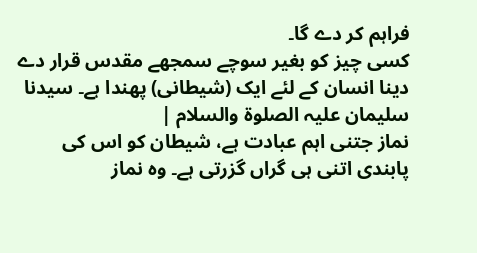فراہم کر دے گا۔
کسی چیز کو بغیر سوچے سمجھے مقدس قرار دے دینا انسان کے لئے ایک (شیطانی) پھندا ہے۔ سیدنا سلیمان علیہ الصلوۃ والسلام |
نماز جتنی اہم عبادت ہے، شیطان کو اس کی پابندی اتنی ہی گراں گزرتی ہے۔ وہ نماز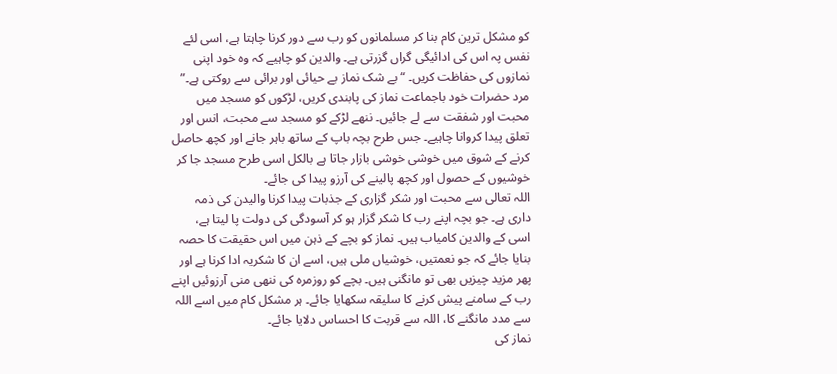کو مشکل ترین کام بنا کر مسلمانوں کو رب سے دور کرنا چاہتا ہے، اسی لئے نفس پہ اس کی ادائیگی گراں گزرتی ہے۔ والدین کو چاہیے کہ وہ خود اپنی نمازوں کی حفاظت کریں۔ “بے شک نماز بے حیائی اور برائی سے روکتی ہے۔” مرد حضرات خود باجماعت نماز کی پابندی کریں، لڑکوں کو مسجد میں محبت اور شفقت سے لے جائیں۔ ننھے لڑکے کو مسجد سے محبت، انس اور تعلق پیدا کروانا چاہیے۔ جس طرح بچہ باپ کے ساتھ باہر جانے اور کچھ حاصل کرنے کے شوق میں خوشی خوشی بازار جاتا ہے بالکل اسی طرح مسجد جا کر خوشیوں کے حصول اور کچھ پالینے کی آرزو پیدا کی جائے۔
اللہ تعالی سے محبت اور شکر گزاری کے جذبات پیدا کرنا والیدن کی ذمہ داری ہے۔ جو بچہ اپنے رب کا شکر گزار ہو کر آسودگی کی دولت پا لیتا ہے، اسی کے والدین کامیاب ہیں۔ نماز کو بچے کے ذہن میں اس حقیقت کا حصہ بنایا جائے کہ جو نعمتیں، خوشیاں ملی ہیں، اسے ان کا شکریہ ادا کرنا ہے اور پھر مزید چیزیں بھی تو مانگنی ہیں۔ بچے کو روزمرہ کی ننھی منی آرزوئیں اپنے رب کے سامنے پیش کرنے کا سلیقہ سکھایا جائے۔ ہر مشکل کام میں اسے اللہ سے مدد مانگنے کا، اللہ سے قربت کا احساس دلایا جائے۔
نماز کی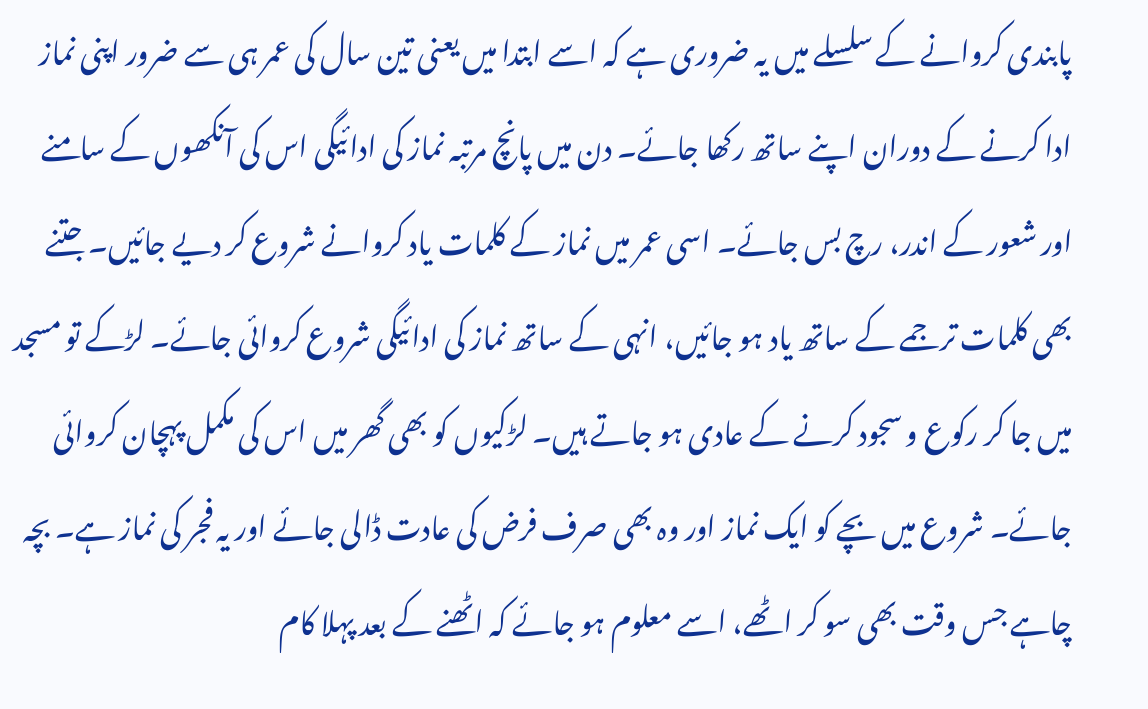پابندی کروانے کے سلسلے میں یہ ضروری ہے کہ اسے ابتدا میں یعنی تین سال کی عمر ہی سے ضرور اپنی نماز ادا کرنے کے دوران اپنے ساتھ رکھا جائے۔ دن میں پانچ مرتبہ نماز کی ادائیگی اس کی آنکھوں کے سامنے اور شعور کے اندر، رچ بس جائے۔ اسی عمر میں نماز کے کلمات یاد کروانے شروع کر دیے جائیں۔ جتنے بھی کلمات ترجمے کے ساتھ یاد ہو جائیں، انہی کے ساتھ نماز کی ادائیگی شروع کروائی جائے۔ لڑکے تو مسجد میں جا کر رکوع و سجود کرنے کے عادی ہو جاتے ہیں۔ لڑکیوں کو بھی گھر میں اس کی مکمل پہچان کروائی جائے۔ شروع میں بچے کو ایک نماز اور وہ بھی صرف فرض کی عادت ڈالی جائے اور یہ فجر کی نماز ہے۔ بچہ چاہے جس وقت بھی سو کر اٹھے، اسے معلوم ہو جائے کہ اٹھنے کے بعد پہلا کام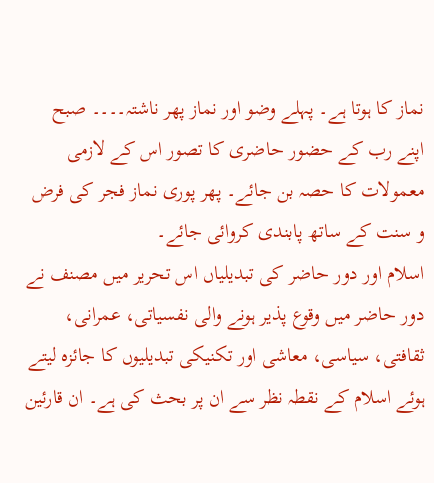نماز کا ہوتا ہے۔ پہلے وضو اور نماز پھر ناشتہ۔۔۔۔ صبح اپنے رب کے حضور حاضری کا تصور اس کے لازمی معمولات کا حصہ بن جائے۔ پھر پوری نماز فجر کی فرض و سنت کے ساتھ پابندی کروائی جائے۔
اسلام اور دور حاضر کی تبدیلیاں اس تحریر میں مصنف نے دور حاضر میں وقوع پذیر ہونے والی نفسیاتی، عمرانی، ثقافتی، سیاسی، معاشی اور تکنیکی تبدیلیوں کا جائزہ لیتے ہوئے اسلام کے نقطہ نظر سے ان پر بحث کی ہے۔ ان قارئین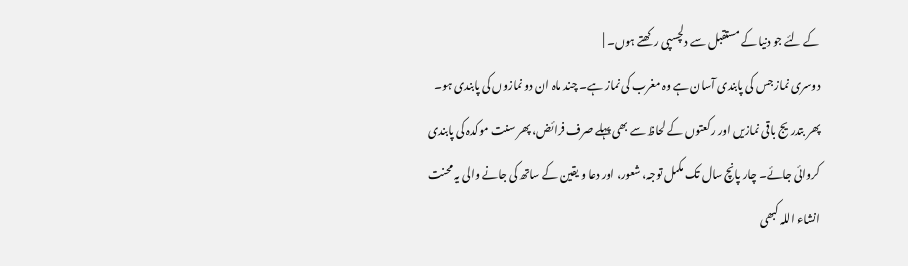کے لئے جو دنیا کے مستقبل سے دلچسپی رکھتے ہوں۔ |
دوسری نماز جس کی پابندی آسان ہے وہ مغرب کی نماز ہے۔ چند ماہ ان دو نمازوں کی پابندی ہو۔ پھر بتدریج باقی نمازیں اور رکعتوں کے لحاظ سے بھی پہلے صرف فرائض، پھر سنت موکدہ کی پابندی کروائی جائے۔ چار پانچ سال تک مکمل توجہ، شعور، اور دعا و یقین کے ساتھ کی جانے والی یہ محنت انشاء اللہ کبھی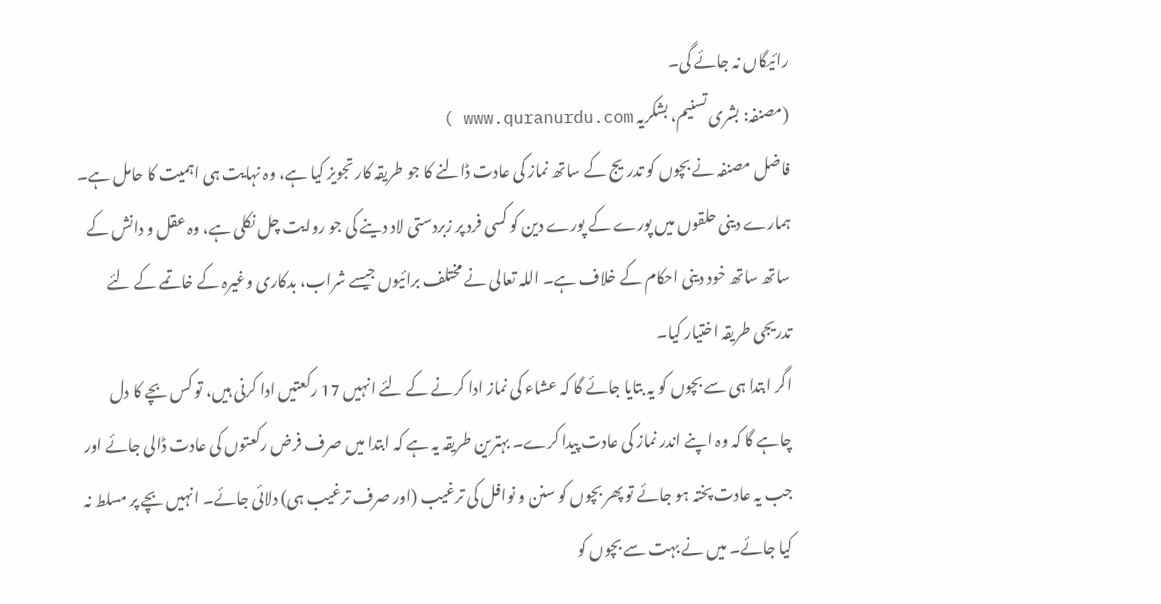رائیگاں نہ جائے گی۔
(مصنفہ: بشری تسنیم، بشکریہ www.quranurdu.com )
فاضل مصنفہ نے بچوں کو تدریج کے ساتھ نماز کی عادت ڈالنے کا جو طریقہ کار تجویز کیا ہے، وہ نہایت ہی اہمیت کا حامل ہے۔ ہمارے دینی حلقوں میں پورے کے پورے دین کو کسی فرد پر زبردستی لاد دینے کی جو روایت چل نکلی ہے، وہ عقل و دانش کے ساتھ ساتھ خود دینی احکام کے خلاف ہے۔ اللہ تعالی نے مختلف برائیوں جیسے شراب، بدکاری وغیرہ کے خاتمے کے لئے تدریجی طریقہ اختیار کیا۔
اگر ابتدا ہی سے بچوں کو یہ بتایا جائے گا کہ عشاء کی نماز ادا کرنے کے لئے انہیں 17 رکعتیں ادا کرنی ہیں، تو کس بچے کا دل چاہے گا کہ وہ اپنے اندر نماز کی عادت پیدا کرے۔ بہترین طریقہ یہ ہے کہ ابتدا میں صرف فرض رکعتوں کی عادت ڈالی جائے اور جب یہ عادت پختہ ہو جائے تو پھر بچوں کو سنن و نوافل کی ترغیب (اور صرف ترغیب ہی) دلائی جائے۔ انہیں بچے پر مسلط نہ کیا جائے۔ میں نے بہت سے بچوں کو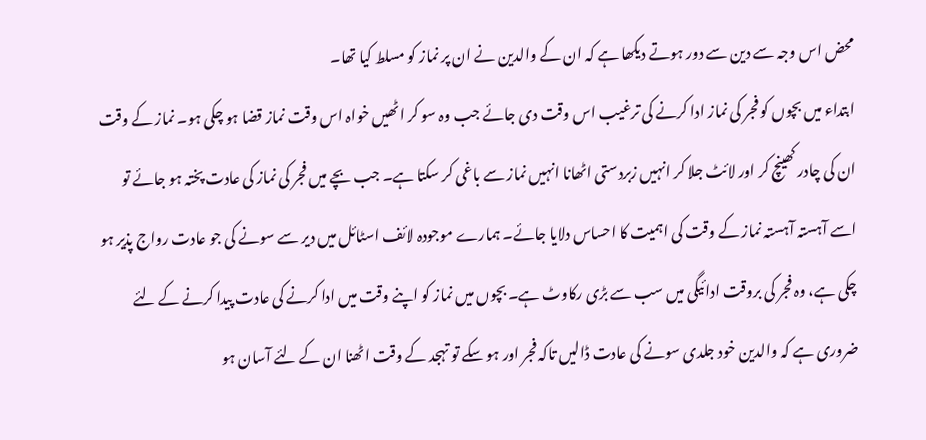محض اس وجہ سے دین سے دور ہوتے دیکھا ہے کہ ان کے والدین نے ان پر نماز کو مسلط کیا تھا۔
ابتداء میں بچوں کو فجر کی نماز ادا کرنے کی ترغیب اس وقت دی جائے جب وہ سو کر اٹھیں خواہ اس وقت نماز قضا ہو چکی ہو۔ نماز کے وقت ان کی چادر کھینچ کر اور لائٹ جلا کر انہیں زبردستی اٹھانا انہیں نماز سے باغی کر سکتا ہے۔ جب بچے میں فجر کی نماز کی عادت پختہ ہو جائے تو اسے آہستہ آہستہ نماز کے وقت کی اہمیت کا احساس دلایا جائے۔ ہمارے موجودہ لائف اسٹائل میں دیر سے سونے کی جو عادت رواج پذیر ہو چکی ہے، وہ فجر کی بروقت ادائیگی میں سب سے بڑی رکاوٹ ہے۔ بچوں میں نماز کو اپنے وقت میں ادا کرنے کی عادت پیدا کرنے کے لئے ضروری ہے کہ والدین خود جلدی سونے کی عادت ڈالیں تاکہ فجر اور ہو سکے تو تہجد کے وقت اٹھنا ان کے لئے آسان ہو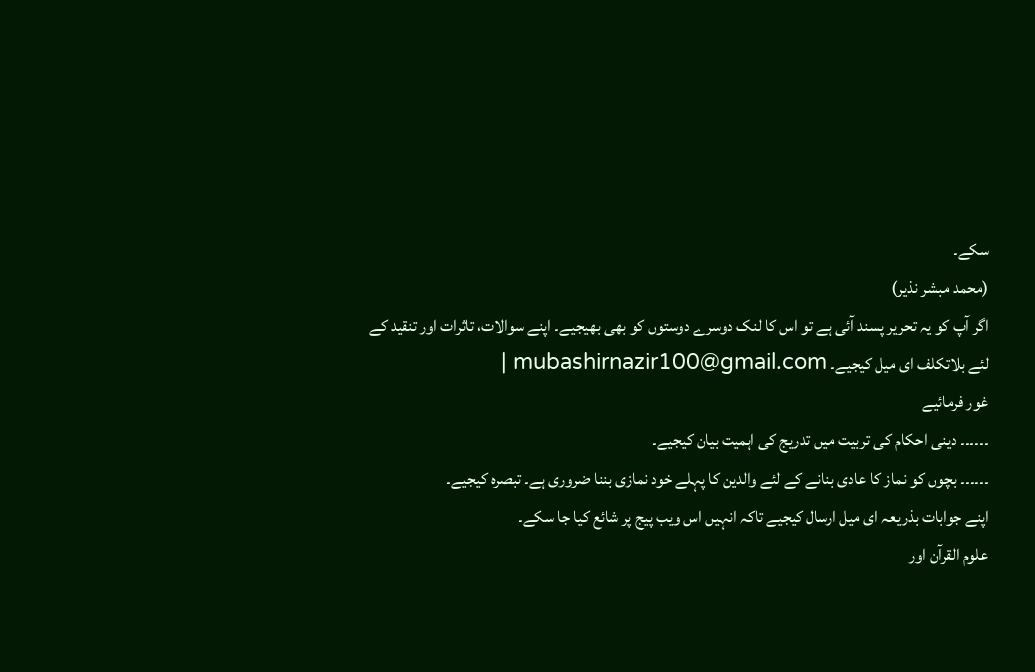سکے۔
(محمد مبشر نذیر)
اگر آپ کو یہ تحریر پسند آئی ہے تو اس کا لنک دوسرے دوستوں کو بھی بھیجیے۔ اپنے سوالات، تاثرات اور تنقید کے لئے بلاتکلف ای میل کیجیے۔ mubashirnazir100@gmail.com |
غور فرمائیے
۔۔۔۔۔۔ دینی احکام کی تربیت میں تدریج کی اہمیت بیان کیجیے۔
۔۔۔۔۔۔ بچوں کو نماز کا عادی بنانے کے لئے والدین کا پہلے خود نمازی بننا ضروری ہے۔ تبصرہ کیجیے۔
اپنے جوابات بذریعہ ای میل ارسال کیجیے تاکہ انہیں اس ویب پیج پر شائع کیا جا سکے۔
علوم القرآن اور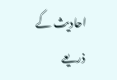احادیث کے ذریعے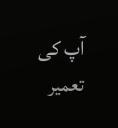آپ کی تعمیر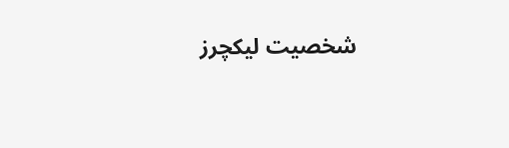شخصیت لیکچرز